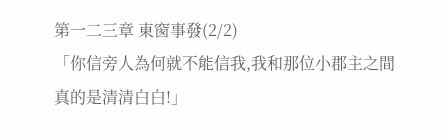第一二三章 東窗事發(2/2)
「你信旁人為何就不能信我,我和那位小郡主之間真的是清清白白!」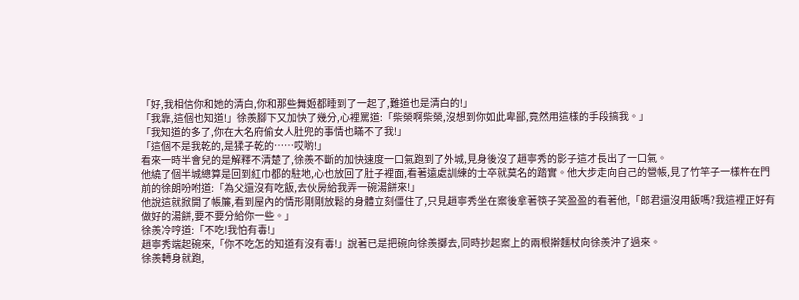「好,我相信你和她的清白,你和那些舞姬都睡到了一起了,難道也是清白的!」
「我靠,這個也知道!」徐羨腳下又加快了幾分,心裡罵道:「柴榮啊柴榮,沒想到你如此卑鄙,竟然用這樣的手段搞我。」
「我知道的多了,你在大名府偷女人肚兜的事情也瞞不了我!」
「這個不是我乾的,是猱子乾的……哎喲!」
看來一時半會兒的是解釋不清楚了,徐羨不斷的加快速度一口氣跑到了外城,見身後沒了趙寧秀的影子這才長出了一口氣。
他繞了個半城總算是回到紅巾都的駐地,心也放回了肚子裡面,看著遠處訓練的士卒就莫名的踏實。他大步走向自己的營帳,見了竹竿子一樣杵在門前的徐朗吩咐道:「為父還沒有吃飯,去伙房給我弄一碗湯餅來!」
他說這就掀開了帳簾,看到屋內的情形剛剛放鬆的身體立刻僵住了,只見趙寧秀坐在案後拿著筷子笑盈盈的看著他,「郎君還沒用飯嗎?我這裡正好有做好的湯餅,要不要分給你一些。」
徐羨冷哼道:「不吃!我怕有毒!」
趙寧秀端起碗來,「你不吃怎的知道有沒有毒!」說著已是把碗向徐羨擲去,同時抄起案上的兩根擀麵杖向徐羨沖了過來。
徐羨轉身就跑,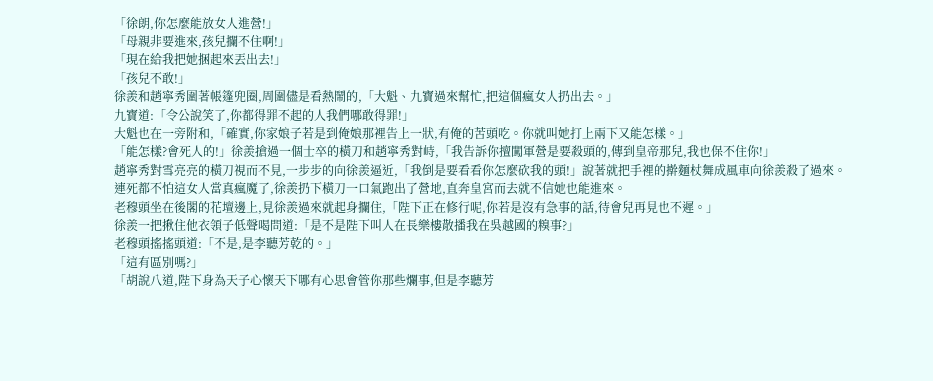「徐朗,你怎麼能放女人進營!」
「母親非要進來,孩兒攔不住啊!」
「現在給我把她捆起來丟出去!」
「孩兒不敢!」
徐羨和趙寧秀圍著帳篷兜圈,周圍儘是看熱鬧的,「大魁、九寶過來幫忙,把這個瘋女人扔出去。」
九寶道:「令公說笑了,你都得罪不起的人我們哪敢得罪!」
大魁也在一旁附和,「確實,你家娘子若是到俺娘那裡告上一狀,有俺的苦頭吃。你就叫她打上兩下又能怎樣。」
「能怎樣?會死人的!」徐羨搶過一個士卒的橫刀和趙寧秀對峙,「我告訴你擅闖軍營是要殺頭的,傳到皇帝那兒,我也保不住你!」
趙寧秀對雪亮亮的橫刀視而不見,一步步的向徐羨逼近,「我倒是要看看你怎麼砍我的頭!」說著就把手裡的擀麵杖舞成風車向徐羨殺了過來。
連死都不怕這女人當真瘋魔了,徐羨扔下橫刀一口氣跑出了營地,直奔皇宮而去就不信她也能進來。
老穆頭坐在後閣的花壇邊上,見徐羨過來就起身攔住,「陛下正在修行呢,你若是沒有急事的話,待會兒再見也不遲。」
徐羨一把揪住他衣領子低聲喝問道:「是不是陛下叫人在長樂樓散播我在吳越國的糗事?」
老穆頭搖搖頭道:「不是,是李聽芳乾的。」
「這有區別嗎?」
「胡說八道,陛下身為天子心懷天下哪有心思會管你那些爛事,但是李聽芳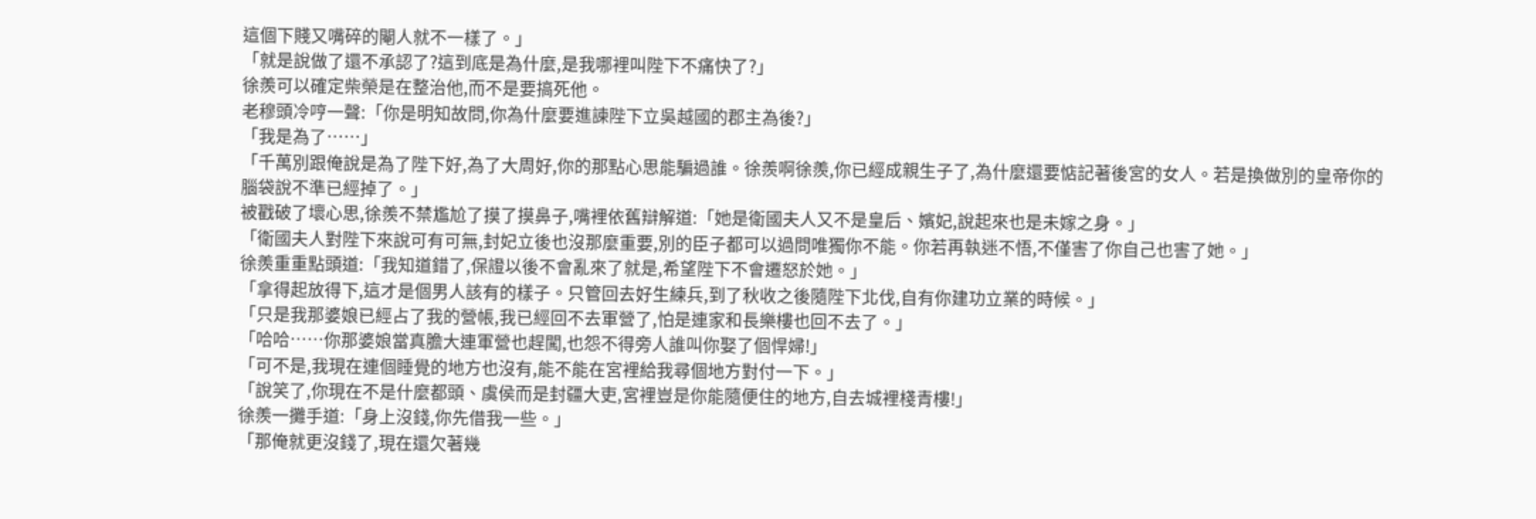這個下賤又嘴碎的閹人就不一樣了。」
「就是說做了還不承認了?這到底是為什麼,是我哪裡叫陛下不痛快了?」
徐羨可以確定柴榮是在整治他,而不是要搞死他。
老穆頭冷哼一聲:「你是明知故問,你為什麼要進諫陛下立吳越國的郡主為後?」
「我是為了……」
「千萬別跟俺說是為了陛下好,為了大周好,你的那點心思能騙過誰。徐羨啊徐羨,你已經成親生子了,為什麼還要惦記著後宮的女人。若是換做別的皇帝你的腦袋說不準已經掉了。」
被戳破了壞心思,徐羨不禁尷尬了摸了摸鼻子,嘴裡依舊辯解道:「她是衛國夫人又不是皇后、嬪妃,說起來也是未嫁之身。」
「衛國夫人對陛下來說可有可無,封妃立後也沒那麼重要,別的臣子都可以過問唯獨你不能。你若再執迷不悟,不僅害了你自己也害了她。」
徐羨重重點頭道:「我知道錯了,保證以後不會亂來了就是,希望陛下不會遷怒於她。」
「拿得起放得下,這才是個男人該有的樣子。只管回去好生練兵,到了秋收之後隨陛下北伐,自有你建功立業的時候。」
「只是我那婆娘已經占了我的營帳,我已經回不去軍營了,怕是連家和長樂樓也回不去了。」
「哈哈……你那婆娘當真膽大連軍營也趕闖,也怨不得旁人誰叫你娶了個悍婦!」
「可不是,我現在連個睡覺的地方也沒有,能不能在宮裡給我尋個地方對付一下。」
「說笑了,你現在不是什麼都頭、虞侯而是封疆大吏,宮裡豈是你能隨便住的地方,自去城裡棧青樓!」
徐羨一攤手道:「身上沒錢,你先借我一些。」
「那俺就更沒錢了,現在還欠著幾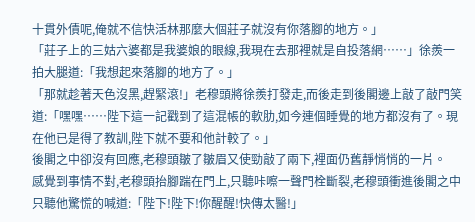十貫外債呢,俺就不信快活林那麼大個莊子就沒有你落腳的地方。」
「莊子上的三姑六婆都是我婆娘的眼線,我現在去那裡就是自投落網……」徐羨一拍大腿道:「我想起來落腳的地方了。」
「那就趁著天色沒黑,趕緊滾!」老穆頭將徐羨打發走,而後走到後閣邊上敲了敲門笑道:「嘿嘿……陛下這一記戳到了這混帳的軟肋,如今連個睡覺的地方都沒有了。現在他已是得了教訓,陛下就不要和他計較了。」
後閣之中卻沒有回應,老穆頭皺了皺眉又使勁敲了兩下,裡面仍舊靜悄悄的一片。
感覺到事情不對,老穆頭抬腳踹在門上,只聽咔嚓一聲門栓斷裂,老穆頭衝進後閣之中只聽他驚慌的喊道:「陛下!陛下!你醒醒!快傳太醫!」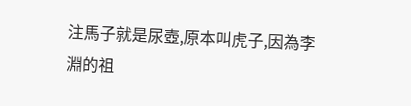注馬子就是尿壺,原本叫虎子,因為李淵的祖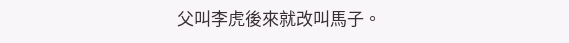父叫李虎後來就改叫馬子。